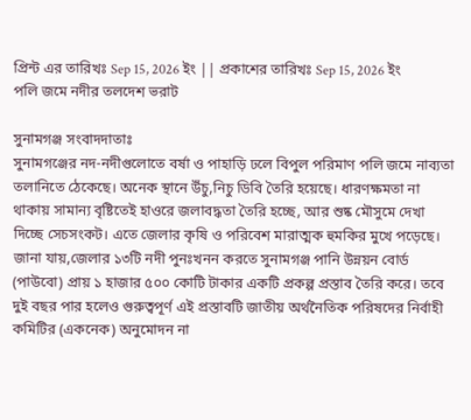প্রিন্ট এর তারিখঃ Sep 15, 2026 ইং || প্রকাশের তারিখঃ Sep 15, 2026 ইং
পলি জমে নদীর তলদেশ ভরাট

সুনামগঞ্জ সংবাদদাতাঃ
সুনামগঞ্জের নদ-নদীগুলোতে বর্ষা ও পাহাড়ি ঢলে বিপুল পরিমাণ পলি জমে নাব্যতা তলানিতে ঠেকেছে। অনেক স্থানে উঁচু,নিচু ডিবি তৈরি হয়েছে। ধারণক্ষমতা না থাকায় সামান্য বৃষ্টিতেই হাওরে জলাবদ্ধতা তৈরি হচ্ছে, আর শুষ্ক মৌসুমে দেখা দিচ্ছে সেচসংকট। এতে জেলার কৃষি ও পরিবেশ মারাত্মক হুমকির মুখে পড়েছে।
জানা যায়,জেলার ১৩টি নদী পুনঃখনন করতে সুনামগঞ্জ পানি উন্নয়ন বোর্ড (পাউবো) প্রায় ১ হাজার ৫০০ কোটি টাকার একটি প্রকল্প প্রস্তাব তৈরি করে। তবে দুই বছর পার হলেও গুরুত্বপূর্ণ এই প্রস্তাবটি জাতীয় অর্থনৈতিক পরিষদের নির্বাহী কমিটির (একনেক) অনুমোদন না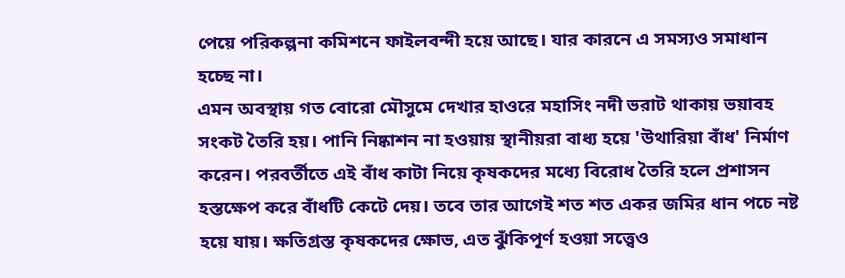পেয়ে পরিকল্পনা কমিশনে ফাইলবন্দী হয়ে আছে। যার কারনে এ সমস্যও সমাধান হচ্ছে না।
এমন অবস্থায় গত বোরো মৌসুমে দেখার হাওরে মহাসিং নদী ভরাট থাকায় ভয়াবহ সংকট তৈরি হয়। পানি নিষ্কাশন না হওয়ায় স্থানীয়রা বাধ্য হয়ে 'উথারিয়া বাঁধ' নির্মাণ করেন। পরবর্তীতে এই বাঁধ কাটা নিয়ে কৃষকদের মধ্যে বিরোধ তৈরি হলে প্রশাসন হস্তক্ষেপ করে বাঁধটি কেটে দেয়। তবে তার আগেই শত শত একর জমির ধান পচে নষ্ট হয়ে যায়। ক্ষতিগ্রস্ত কৃষকদের ক্ষোভ, এত ঝুঁকিপূর্ণ হওয়া সত্ত্বেও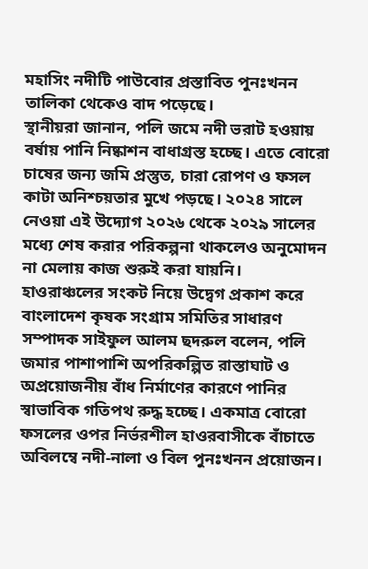মহাসিং নদীটি পাউবোর প্রস্তাবিত পুনঃখনন তালিকা থেকেও বাদ পড়েছে।
স্থানীয়রা জানান, পলি জমে নদী ভরাট হওয়ায় বর্ষায় পানি নিষ্কাশন বাধাগ্রস্ত হচ্ছে। এতে বোরো চাষের জন্য জমি প্রস্তুত, চারা রোপণ ও ফসল কাটা অনিশ্চয়তার মুখে পড়ছে। ২০২৪ সালে নেওয়া এই উদ্যোগ ২০২৬ থেকে ২০২৯ সালের মধ্যে শেষ করার পরিকল্পনা থাকলেও অনুমোদন না মেলায় কাজ শুরুই করা যায়নি।
হাওরাঞ্চলের সংকট নিয়ে উদ্বেগ প্রকাশ করে বাংলাদেশ কৃষক সংগ্রাম সমিতির সাধারণ সম্পাদক সাইফুল আলম ছদরুল বলেন, পলি জমার পাশাপাশি অপরিকল্পিত রাস্তাঘাট ও অপ্রয়োজনীয় বাঁধ নির্মাণের কারণে পানির স্বাভাবিক গতিপথ রুদ্ধ হচ্ছে। একমাত্র বোরো ফসলের ওপর নির্ভরশীল হাওরবাসীকে বাঁচাতে অবিলম্বে নদী-নালা ও বিল পুনঃখনন প্রয়োজন।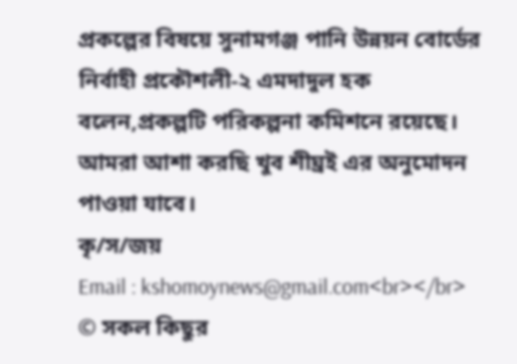প্রকল্পের বিষয়ে সুনামগঞ্জ পানি উন্নয়ন বোর্ডের নির্বাহী প্রকৌশলী-২ এমদাদুল হক বলেন,প্রকল্পটি পরিকল্পনা কমিশনে রয়েছে। আমরা আশা করছি খুব শীঘ্রই এর অনুমোদন পাওয়া যাবে।
কৃ/স/জয়
Email : kshomoynews@gmail.com<br></br>
© সকল কিছুর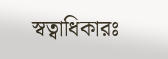স্বত্বাধিকারঃ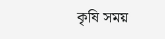কৃষি সময়